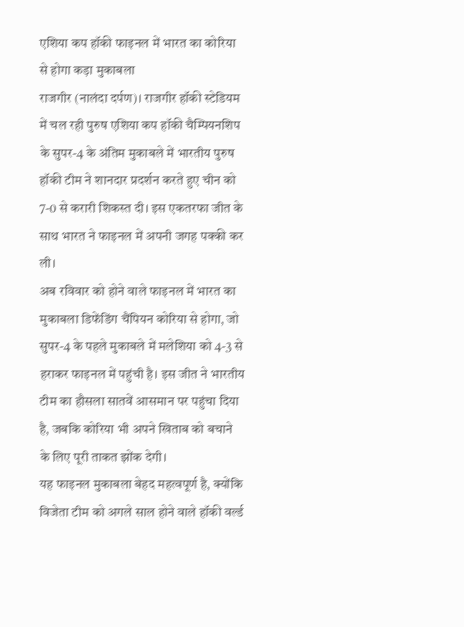एशिया कप हॉकी फाइनल में भारत का कोरिया से होगा कड़ा मुकाबला
राजगीर (नालंदा दर्पण)। राजगीर हॉकी स्टेडियम में चल रही पुरुष एशिया कप हॉकी चैम्पियनशिप के सुपर-4 के अंतिम मुकाबले में भारतीय पुरुष हॉकी टीम ने शानदार प्रदर्शन करते हुए चीन को 7-0 से करारी शिकस्त दी। इस एकतरफा जीत के साथ भारत ने फाइनल में अपनी जगह पक्की कर ली।
अब रविवार को होने वाले फाइनल में भारत का मुकाबला डिफेंडिंग चैंपियन कोरिया से होगा, जो सुपर-4 के पहले मुकाबले में मलेशिया को 4-3 से हराकर फाइनल में पहुंची है। इस जीत ने भारतीय टीम का हौसला सातवें आसमान पर पहुंचा दिया है, जबकि कोरिया भी अपने खिताब को बचाने के लिए पूरी ताकत झोंक देगी।
यह फाइनल मुकाबला बेहद महत्वपूर्ण है, क्योंकि विजेता टीम को अगले साल होने वाले हॉकी वर्ल्ड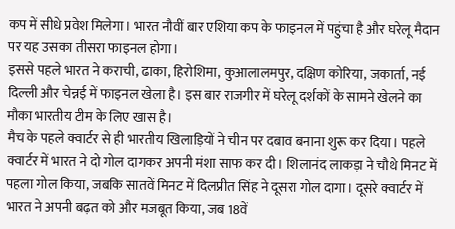कप में सीधे प्रवेश मिलेगा। भारत नौवीं बार एशिया कप के फाइनल में पहुंचा है और घरेलू मैदान पर यह उसका तीसरा फाइनल होगा।
इससे पहले भारत ने कराची, ढाका, हिरोशिमा, कुआलालमपुर, दक्षिण कोरिया, जकार्ता, नई दिल्ली और चेन्नई में फाइनल खेला है। इस बार राजगीर में घरेलू दर्शकों के सामने खेलने का मौका भारतीय टीम के लिए खास है।
मैच के पहले क्वार्टर से ही भारतीय खिलाड़ियों ने चीन पर दबाव बनाना शुरू कर दिया। पहले क्वार्टर में भारत ने दो गोल दागकर अपनी मंशा साफ कर दी। शिलानंद लाकड़ा ने चौथे मिनट में पहला गोल किया, जबकि सातवें मिनट में दिलप्रीत सिंह ने दूसरा गोल दागा। दूसरे क्वार्टर में भारत ने अपनी बढ़त को और मजबूत किया, जब 18वें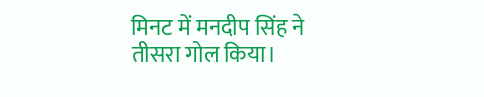मिनट में मनदीप सिंह ने तीसरा गोल किया।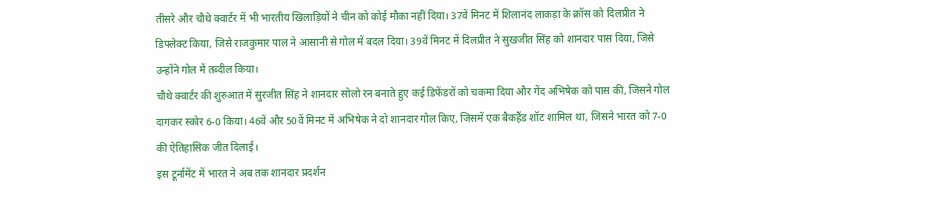तीसरे और चौथे क्वार्टर में भी भारतीय खिलाड़ियों ने चीन को कोई मौका नहीं दिया। 37वें मिनट में शिलानंद लाकड़ा के क्रॉस को दिलप्रीत ने डिफ्लेक्ट किया, जिसे राजकुमार पाल ने आसानी से गोल में बदल दिया। 39वें मिनट में दिलप्रीत ने सुखजीत सिंह को शानदार पास दिया, जिसे उन्होंने गोल में तब्दील किया।
चौथे क्वार्टर की शुरुआत में सुरजीत सिंह ने शानदार सोलो रन बनाते हुए कई डिफेंडरों को चकमा दिया और गेंद अभिषेक को पास की, जिसने गोल दागकर स्कोर 6-0 किया। 46वें और 50वें मिनट में अभिषेक ने दो शानदार गोल किए, जिसमें एक बैकहैंड शॉट शामिल था, जिसने भारत को 7-0 की ऐतिहासिक जीत दिलाई।
इस टूर्नामेंट में भारत ने अब तक शानदार प्रदर्शन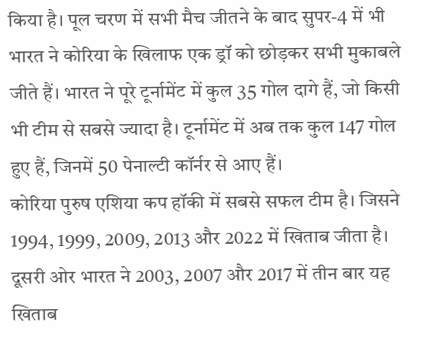किया है। पूल चरण में सभी मैच जीतने के बाद सुपर-4 में भी भारत ने कोरिया के खिलाफ एक ड्रॉ को छोड़कर सभी मुकाबले जीते हैं। भारत ने पूरे टूर्नामेंट में कुल 35 गोल दागे हैं, जो किसी भी टीम से सबसे ज्यादा है। टूर्नामेंट में अब तक कुल 147 गोल हुए हैं, जिनमें 50 पेनाल्टी कॉर्नर से आए हैं।
कोरिया पुरुष एशिया कप हॉकी में सबसे सफल टीम है। जिसने 1994, 1999, 2009, 2013 और 2022 में खिताब जीता है। दूसरी ओर भारत ने 2003, 2007 और 2017 में तीन बार यह खिताब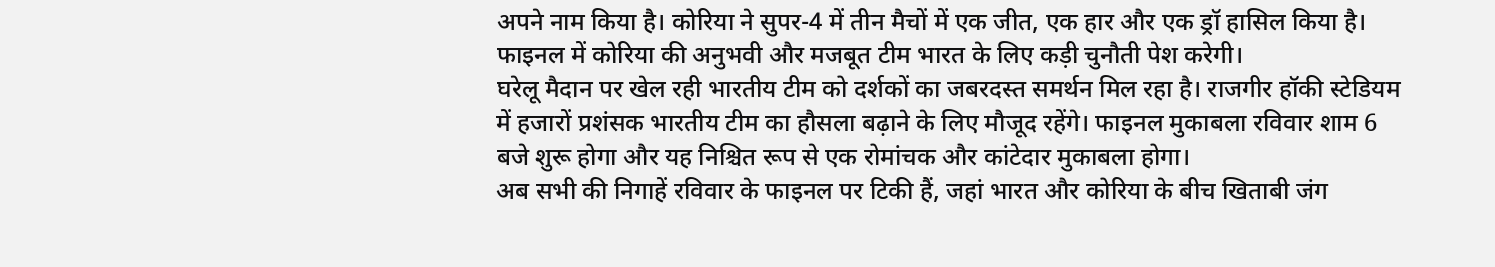अपने नाम किया है। कोरिया ने सुपर-4 में तीन मैचों में एक जीत, एक हार और एक ड्रॉ हासिल किया है। फाइनल में कोरिया की अनुभवी और मजबूत टीम भारत के लिए कड़ी चुनौती पेश करेगी।
घरेलू मैदान पर खेल रही भारतीय टीम को दर्शकों का जबरदस्त समर्थन मिल रहा है। राजगीर हॉकी स्टेडियम में हजारों प्रशंसक भारतीय टीम का हौसला बढ़ाने के लिए मौजूद रहेंगे। फाइनल मुकाबला रविवार शाम 6 बजे शुरू होगा और यह निश्चित रूप से एक रोमांचक और कांटेदार मुकाबला होगा।
अब सभी की निगाहें रविवार के फाइनल पर टिकी हैं, जहां भारत और कोरिया के बीच खिताबी जंग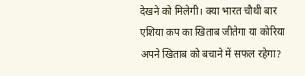देखने को मिलेगी। क्या भारत चौथी बार एशिया कप का खिताब जीतेगा या कोरिया अपने खिताब को बचाने में सफल रहेगा?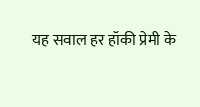यह सवाल हर हॉकी प्रेमी के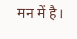मन में है।